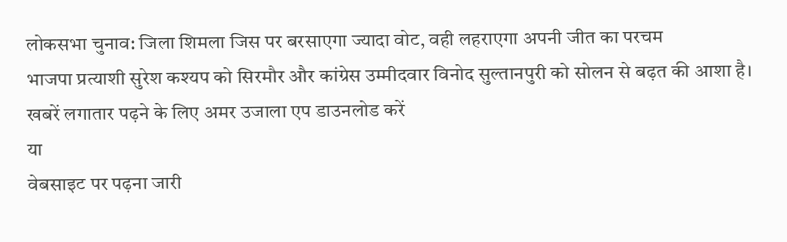लोकसभा चुनाव: जिला शिमला जिस पर बरसाएगा ज्यादा वोट, वही लहराएगा अपनी जीत का परचम
भाजपा प्रत्याशी सुरेश कश्यप को सिरमौर और कांग्रेस उम्मीदवार विनोद सुल्तानपुरी को सोलन से बढ़त की आशा है।
खबरें लगातार पढ़ने के लिए अमर उजाला एप डाउनलोड करें
या
वेबसाइट पर पढ़ना जारी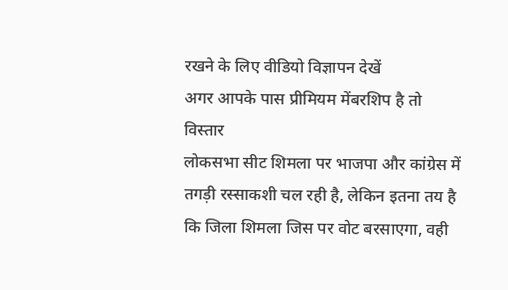रखने के लिए वीडियो विज्ञापन देखें
अगर आपके पास प्रीमियम मेंबरशिप है तो
विस्तार
लोकसभा सीट शिमला पर भाजपा और कांग्रेस में तगड़ी रस्साकशी चल रही है, लेकिन इतना तय है कि जिला शिमला जिस पर वोट बरसाएगा, वही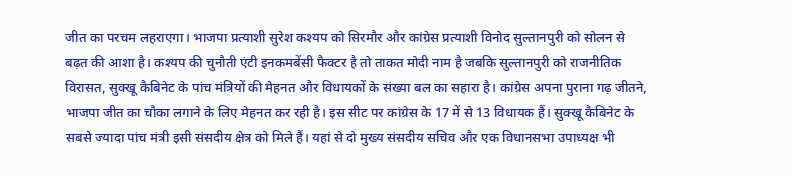जीत का परचम लहराएगा। भाजपा प्रत्याशी सुरेश कश्यप को सिरमौर और कांग्रेस प्रत्याशी विनोद सुल्तानपुरी को सोलन से बढ़त की आशा है। कश्यप की चुनौती एंटी इनकमबेंसी फैक्टर है तो ताकत मोदी नाम है जबकि सुल्तानपुरी को राजनीतिक विरासत, सुक्खू कैबिनेट के पांच मंत्रियों की मेहनत और विधायकों के संख्या बल का सहारा है। कांग्रेस अपना पुराना गढ़ जीतने, भाजपा जीत का चौका लगाने के लिए मेहनत कर रही है। इस सीट पर कांग्रेस के 17 में से 13 विधायक हैं। सुक्खू कैबिनेट के सबसे ज्यादा पांच मंत्री इसी संसदीय क्षेत्र को मिले हैं। यहां से दो मुख्य संसदीय सचिव और एक विधानसभा उपाध्यक्ष भी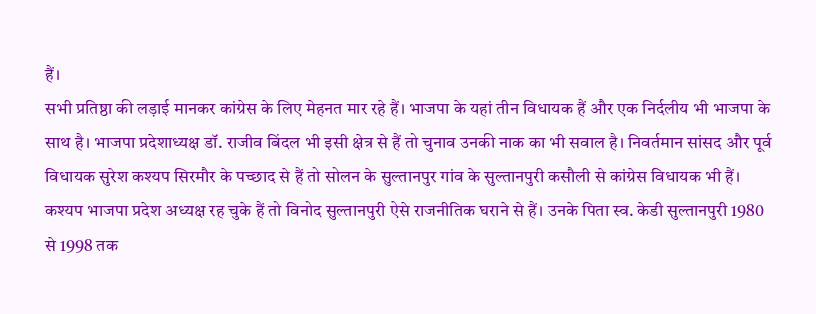हैं।
सभी प्रतिष्ठा की लड़ाई मानकर कांग्रेस के लिए मेहनत मार रहे हैं। भाजपा के यहां तीन विधायक हैं और एक निर्दलीय भी भाजपा के साथ है। भाजपा प्रदेशाध्यक्ष डॉ. राजीव बिंदल भी इसी क्षेत्र से हैं तो चुनाव उनकी नाक का भी सवाल है। निवर्तमान सांसद और पूर्व विधायक सुरेश कश्यप सिरमौर के पच्छाद से हैं तो सोलन के सुल्तानपुर गांव के सुल्तानपुरी कसौली से कांग्रेस विधायक भी हैं। कश्यप भाजपा प्रदेश अध्यक्ष रह चुके हैं तो विनोद सुल्तानपुरी ऐसे राजनीतिक घराने से हैं। उनके पिता स्व. केडी सुल्तानपुरी 1980 से 1998 तक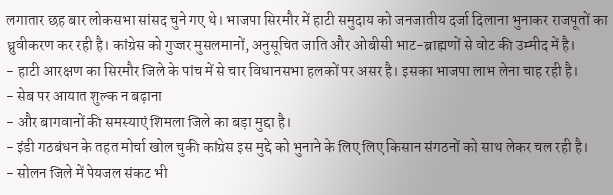लगातार छह बार लोकसभा सांसद चुने गए थे। भाजपा सिरमौर में हाटी समुदाय को जनजातीय दर्जा दिलाना भुनाकर राजपूतों का ध्रुवीकरण कर रही है। कांग्रेस को गुज्जर मुसलमानों, अनुसूचित जाति और ओबीसी भाट-ब्राह्मणों से वोट की उम्मीद में है।
- हाटी आरक्षण का सिरमौर जिले के पांच में से चार विधानसभा हलकों पर असर है। इसका भाजपा लाभ लेना चाह रही है।
- सेब पर आयात शुल्क न बढ़ाना
- और बागवानों की समस्याएं शिमला जिले का बड़ा मुद्दा है।
- इंडी गठबंधन के तहत मोर्चा खोल चुकी कांग्रेस इस मुद्दे को भुनाने के लिए लिए किसान संगठनों को साथ लेकर चल रही है।
- सोलन जिले में पेयजल संकट भी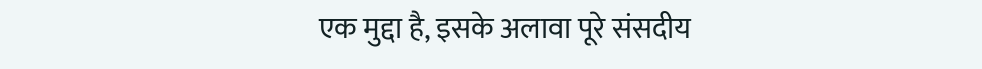एक मुद्दा है, इसके अलावा पूरे संसदीय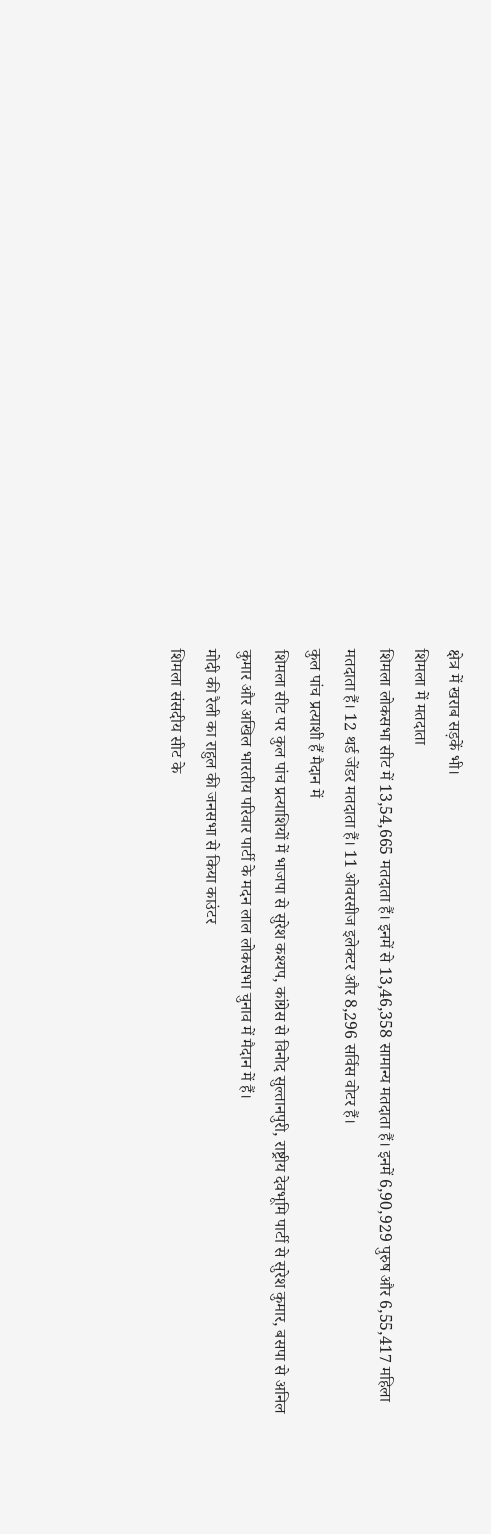क्षेत्र में खराब सड़कें भी।
शिमला में मतदाता
शिमला लोकसभा सीट में 13,54,665 मतदाता हैं। इनमें से 13,46,358 सामान्य मतदाता हैं। इनमें 6,90,929 पुरुष और 6,55,417 महिला मतदाता हैं। 12 थर्ड जेंडर मतदाता हैं। 11 ओवरसीज इलेक्टर और 8,296 सर्विस वोटर हैं।
कुल पांच प्रत्याशी हैं मैदान में
शिमला सीट पर कुल पांच प्रत्याशियों में भाजपा से सुरेश कश्यप, कांग्रेस से विनोद सुल्तानपुरी, राष्ट्रीय देवभूमि पार्टी से सुरेश कुमार, बसपा से अनिल कुमार और अखिल भारतीय परिवार पार्टी के मदन लाल लोकसभा चुनाव में मैदान में हैं।
मोदी की रैली का राहुल की जनसभा से किया काउंटर
शिमला संसदीय सीट के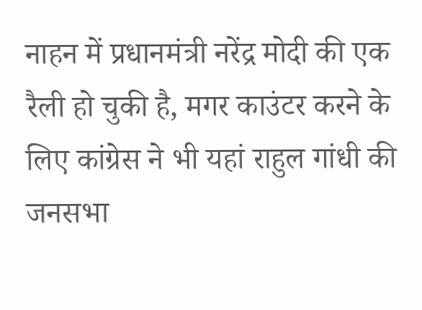नाहन में प्रधानमंत्री नरेंद्र मोदी की एक रैली हो चुकी है, मगर काउंटर करने के लिए कांग्रेस ने भी यहां राहुल गांधी की जनसभा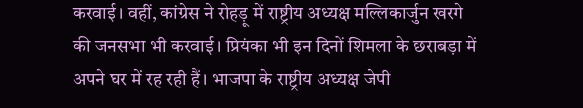करवाई। वहीं, कांग्रेस ने रोहड़ू में राष्ट्रीय अध्यक्ष मल्लिकार्जुन खरगे की जनसभा भी करवाई। प्रियंका भी इन दिनों शिमला के छराबड़ा में अपने घर में रह रही हैं। भाजपा के राष्ट्रीय अध्यक्ष जेपी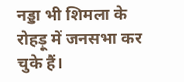नड्डा भी शिमला के रोहड़ू में जनसभा कर चुके हैं।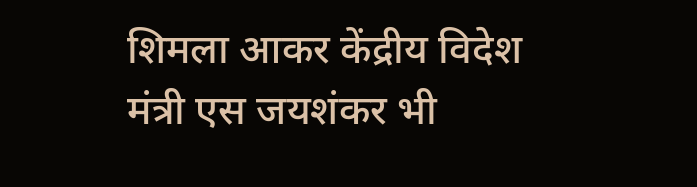शिमला आकर केंद्रीय विदेश मंत्री एस जयशंकर भी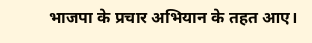भाजपा के प्रचार अभियान के तहत आए।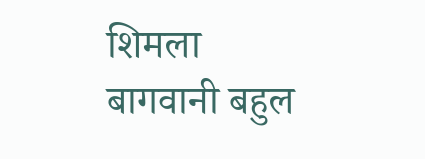शिमला बागवानी बहुल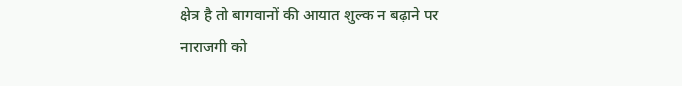क्षेत्र है तो बागवानों की आयात शुल्क न बढ़ाने पर नाराजगी को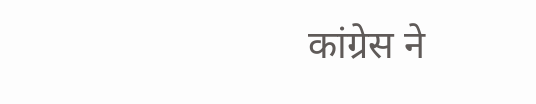कांग्रेस ने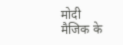मोदी मैजिक के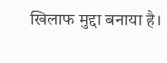खिलाफ मुद्दा बनाया है।